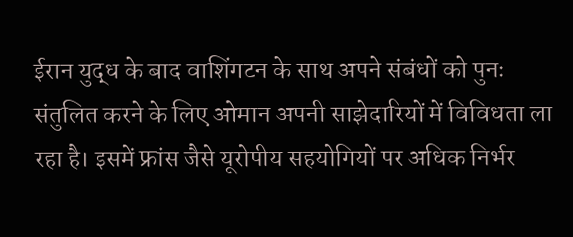ईरान युद्ध के बाद वाशिंगटन के साथ अपने संबंधों को पुनः संतुलित करने के लिए ओमान अपनी साझेदारियों में विविधता ला रहा है। इसमें फ्रांस जैसे यूरोपीय सहयोगियों पर अधिक निर्भर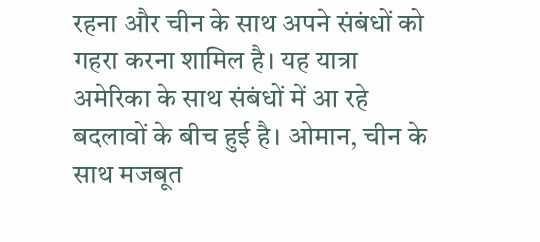रहना और चीन के साथ अपने संबंधों को गहरा करना शामिल है। यह यात्रा अमेरिका के साथ संबंधों में आ रहे बदलावों के बीच हुई है। ओमान, चीन के साथ मजबूत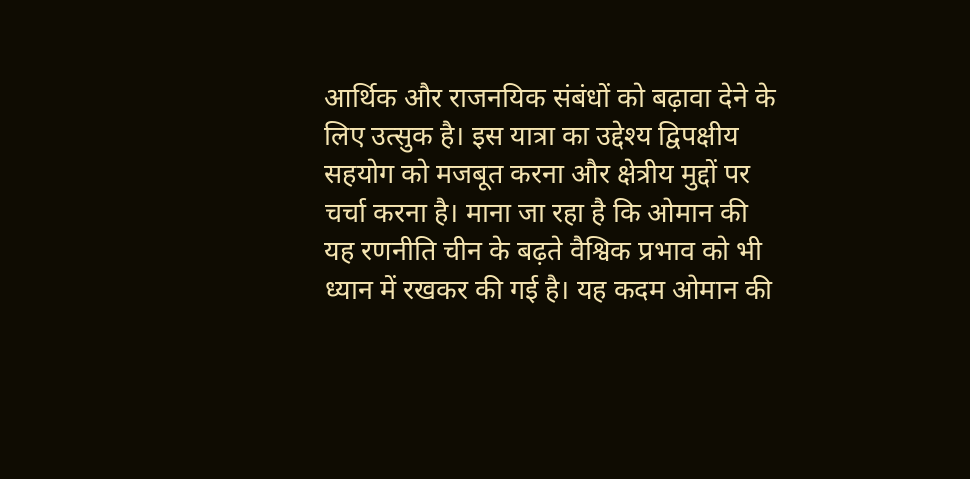आर्थिक और राजनयिक संबंधों को बढ़ावा देने के लिए उत्सुक है। इस यात्रा का उद्देश्य द्विपक्षीय सहयोग को मजबूत करना और क्षेत्रीय मुद्दों पर चर्चा करना है। माना जा रहा है कि ओमान की यह रणनीति चीन के बढ़ते वैश्विक प्रभाव को भी ध्यान में रखकर की गई है। यह कदम ओमान की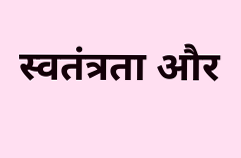स्वतंत्रता और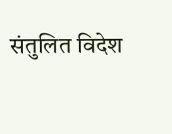संतुलित विदेश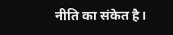नीति का संकेत है।